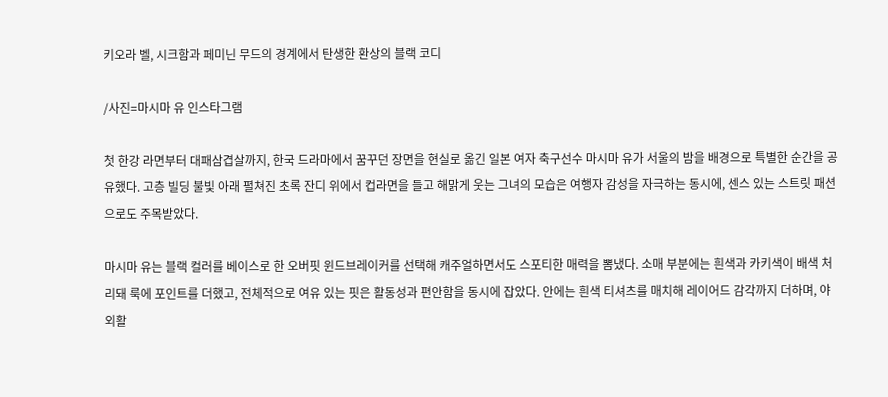키오라 벨, 시크함과 페미닌 무드의 경계에서 탄생한 환상의 블랙 코디

/사진=마시마 유 인스타그램

첫 한강 라면부터 대패삼겹살까지, 한국 드라마에서 꿈꾸던 장면을 현실로 옮긴 일본 여자 축구선수 마시마 유가 서울의 밤을 배경으로 특별한 순간을 공유했다. 고층 빌딩 불빛 아래 펼쳐진 초록 잔디 위에서 컵라면을 들고 해맑게 웃는 그녀의 모습은 여행자 감성을 자극하는 동시에, 센스 있는 스트릿 패션으로도 주목받았다.

마시마 유는 블랙 컬러를 베이스로 한 오버핏 윈드브레이커를 선택해 캐주얼하면서도 스포티한 매력을 뽐냈다. 소매 부분에는 흰색과 카키색이 배색 처리돼 룩에 포인트를 더했고, 전체적으로 여유 있는 핏은 활동성과 편안함을 동시에 잡았다. 안에는 흰색 티셔츠를 매치해 레이어드 감각까지 더하며, 야외활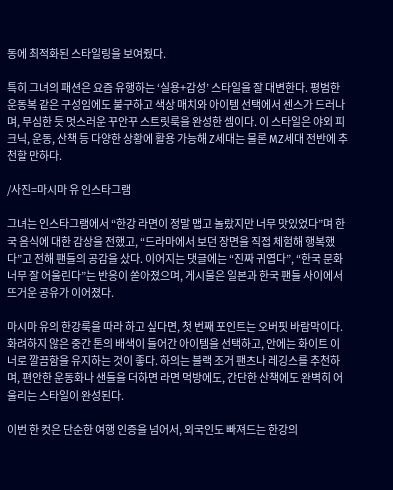동에 최적화된 스타일링을 보여줬다.

특히 그녀의 패션은 요즘 유행하는 ‘실용+감성’ 스타일을 잘 대변한다. 평범한 운동복 같은 구성임에도 불구하고 색상 매치와 아이템 선택에서 센스가 드러나며, 무심한 듯 멋스러운 꾸안꾸 스트릿룩을 완성한 셈이다. 이 스타일은 야외 피크닉, 운동, 산책 등 다양한 상황에 활용 가능해 Z세대는 물론 MZ세대 전반에 추천할 만하다.

/사진=마시마 유 인스타그램

그녀는 인스타그램에서 “한강 라면이 정말 맵고 놀랐지만 너무 맛있었다”며 한국 음식에 대한 감상을 전했고, “드라마에서 보던 장면을 직접 체험해 행복했다”고 전해 팬들의 공감을 샀다. 이어지는 댓글에는 “진짜 귀엽다”, “한국 문화 너무 잘 어울린다”는 반응이 쏟아졌으며, 게시물은 일본과 한국 팬들 사이에서 뜨거운 공유가 이어졌다.

마시마 유의 한강룩을 따라 하고 싶다면, 첫 번째 포인트는 오버핏 바람막이다. 화려하지 않은 중간 톤의 배색이 들어간 아이템을 선택하고, 안에는 화이트 이너로 깔끔함을 유지하는 것이 좋다. 하의는 블랙 조거 팬츠나 레깅스를 추천하며, 편안한 운동화나 샌들을 더하면 라면 먹방에도, 간단한 산책에도 완벽히 어울리는 스타일이 완성된다.

이번 한 컷은 단순한 여행 인증을 넘어서, 외국인도 빠져드는 한강의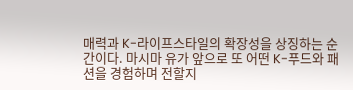매력과 K-라이프스타일의 확장성을 상징하는 순간이다. 마시마 유가 앞으로 또 어떤 K-푸드와 패션을 경험하며 전할지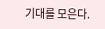기대를 모은다.